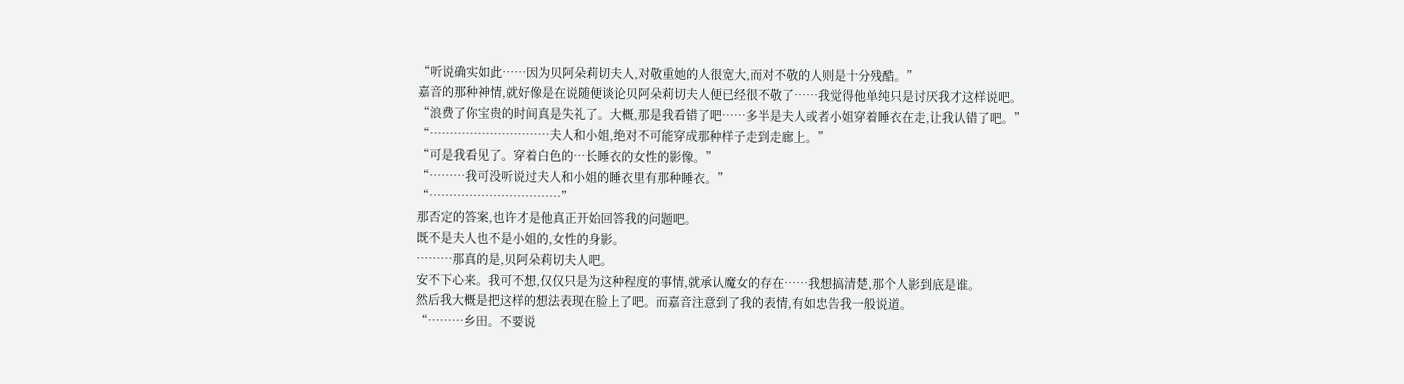“听说确实如此……因为贝阿朵莉切夫人,对敬重她的人很宽大,而对不敬的人则是十分残酷。”
嘉音的那种神情,就好像是在说随便谈论贝阿朵莉切夫人便已经很不敬了……我觉得他单纯只是讨厌我才这样说吧。
“浪费了你宝贵的时间真是失礼了。大概,那是我看错了吧……多半是夫人或者小姐穿着睡衣在走,让我认错了吧。”
“…………………………夫人和小姐,绝对不可能穿成那种样子走到走廊上。”
“可是我看见了。穿着白色的…长睡衣的女性的影像。”
“………我可没听说过夫人和小姐的睡衣里有那种睡衣。”
“……………………………”
那否定的答案,也许才是他真正开始回答我的问题吧。
既不是夫人也不是小姐的,女性的身影。
………那真的是,贝阿朵莉切夫人吧。
安不下心来。我可不想,仅仅只是为这种程度的事情,就承认魔女的存在……我想搞清楚,那个人影到底是谁。
然后我大概是把这样的想法表现在脸上了吧。而嘉音注意到了我的表情,有如忠告我一般说道。
“………乡田。不要说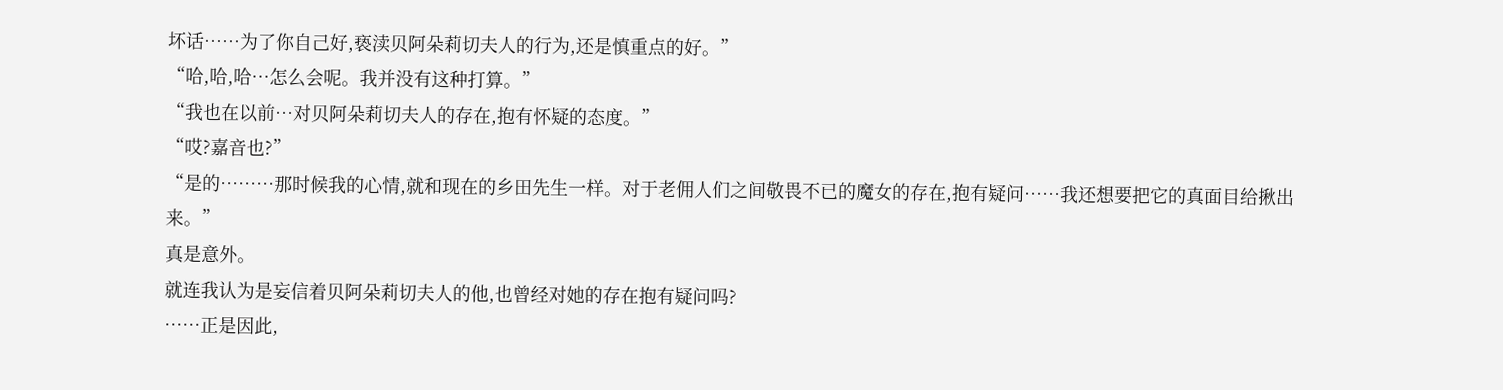坏话……为了你自己好,亵渎贝阿朵莉切夫人的行为,还是慎重点的好。”
“哈,哈,哈…怎么会呢。我并没有这种打算。”
“我也在以前…对贝阿朵莉切夫人的存在,抱有怀疑的态度。”
“哎?嘉音也?”
“是的………那时候我的心情,就和现在的乡田先生一样。对于老佣人们之间敬畏不已的魔女的存在,抱有疑问……我还想要把它的真面目给揪出来。”
真是意外。
就连我认为是妄信着贝阿朵莉切夫人的他,也曾经对她的存在抱有疑问吗?
……正是因此,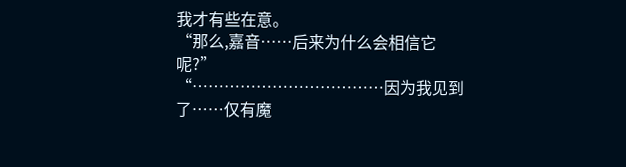我才有些在意。
“那么,嘉音……后来为什么会相信它呢?”
“………………………………因为我见到了……仅有魔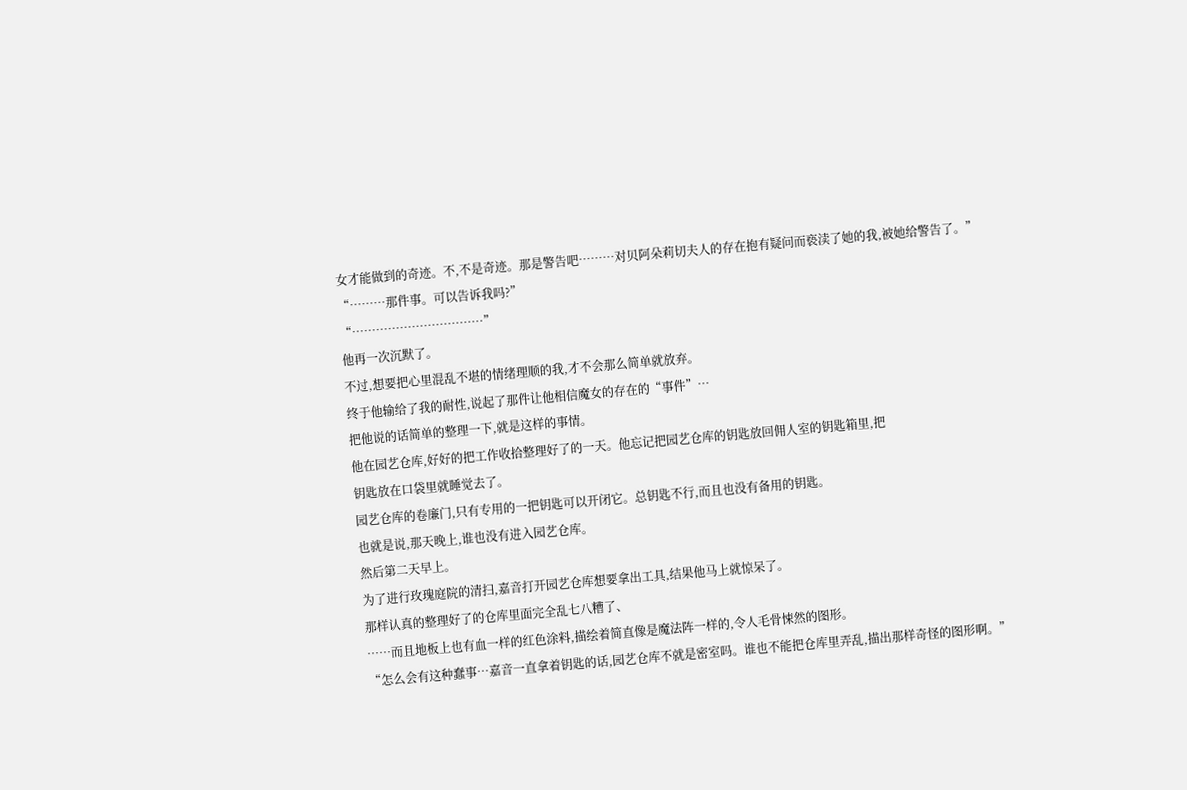女才能做到的奇迹。不,不是奇迹。那是警告吧………对贝阿朵莉切夫人的存在抱有疑问而亵渎了她的我,被她给警告了。”
“………那件事。可以告诉我吗?”
“……………………………”
他再一次沉默了。
不过,想要把心里混乱不堪的情绪理顺的我,才不会那么简单就放弃。
终于他输给了我的耐性,说起了那件让他相信魔女的存在的“事件”…
把他说的话简单的整理一下,就是这样的事情。
他在园艺仓库,好好的把工作收拾整理好了的一天。他忘记把园艺仓库的钥匙放回佣人室的钥匙箱里,把
钥匙放在口袋里就睡觉去了。
园艺仓库的卷廉门,只有专用的一把钥匙可以开闭它。总钥匙不行,而且也没有备用的钥匙。
也就是说,那天晚上,谁也没有进入园艺仓库。
然后第二天早上。
为了进行玫瑰庭院的清扫,嘉音打开园艺仓库想要拿出工具,结果他马上就惊呆了。
那样认真的整理好了的仓库里面完全乱七八糟了、
……而且地板上也有血一样的红色涂料,描绘着简直像是魔法阵一样的,令人毛骨悚然的图形。
“怎么会有这种蠢事…嘉音一直拿着钥匙的话,园艺仓库不就是密室吗。谁也不能把仓库里弄乱,描出那样奇怪的图形啊。”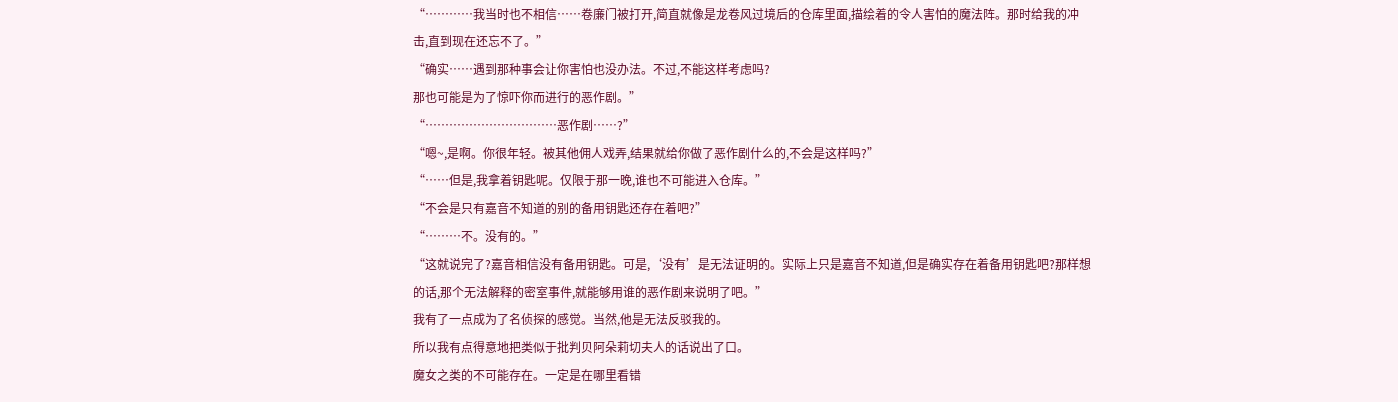“…………我当时也不相信……卷廉门被打开,简直就像是龙卷风过境后的仓库里面,描绘着的令人害怕的魔法阵。那时给我的冲击,直到现在还忘不了。”
“确实……遇到那种事会让你害怕也没办法。不过,不能这样考虑吗?
那也可能是为了惊吓你而进行的恶作剧。”
“……………………………恶作剧……?”
“嗯~,是啊。你很年轻。被其他佣人戏弄,结果就给你做了恶作剧什么的,不会是这样吗?”
“……但是,我拿着钥匙呢。仅限于那一晚,谁也不可能进入仓库。”
“不会是只有嘉音不知道的别的备用钥匙还存在着吧?”
“………不。没有的。”
“这就说完了?嘉音相信没有备用钥匙。可是,‘没有’是无法证明的。实际上只是嘉音不知道,但是确实存在着备用钥匙吧?那样想的话,那个无法解释的密室事件,就能够用谁的恶作剧来说明了吧。”
我有了一点成为了名侦探的感觉。当然,他是无法反驳我的。
所以我有点得意地把类似于批判贝阿朵莉切夫人的话说出了口。
魔女之类的不可能存在。一定是在哪里看错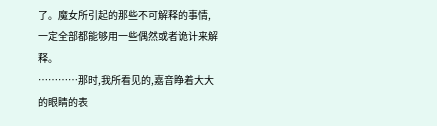了。魔女所引起的那些不可解释的事情,一定全部都能够用一些偶然或者诡计来解释。
…………那时,我所看见的,嘉音睁着大大的眼睛的表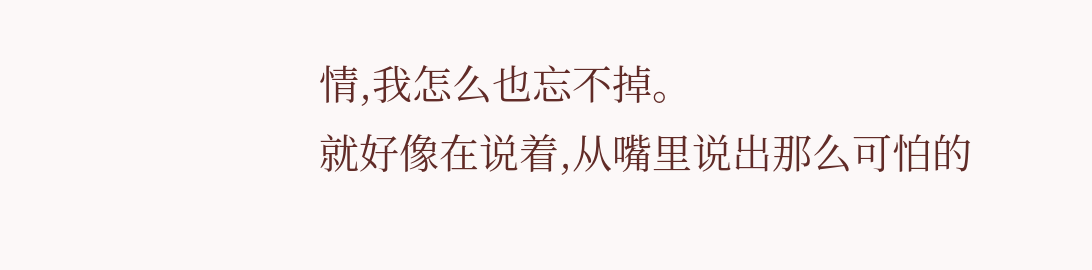情,我怎么也忘不掉。
就好像在说着,从嘴里说出那么可怕的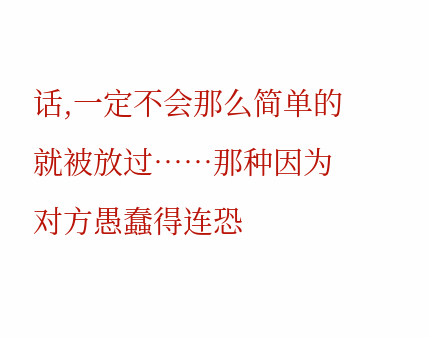话,一定不会那么简单的就被放过……那种因为对方愚蠢得连恐